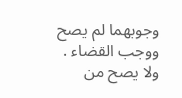وجوبهما لم يصح ووجب القضاء .
ولا يصح من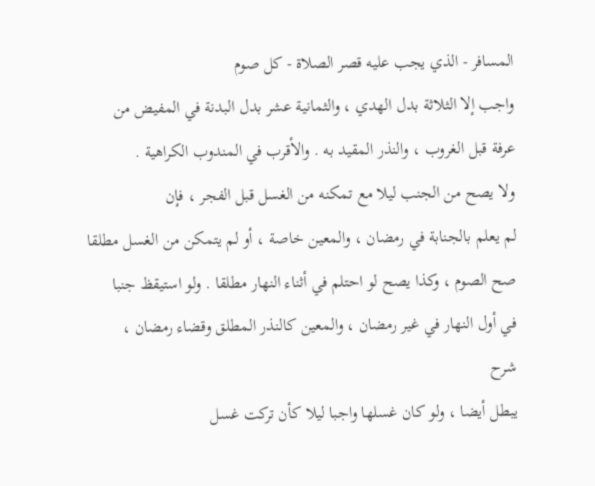المسافر - الذي يجب عليه قصر الصلاة - كل صوم
واجب إلا الثلاثة بدل الهدي ، والثمانية عشر بدل البدنة في المفيض من
عرفة قبل الغروب ، والنذر المقيد به . والأقرب في المندوب الكراهية .
ولا يصح من الجنب ليلا مع تمكنه من الغسل قبل الفجر ، فإن
لم يعلم بالجنابة في رمضان ، والمعين خاصة ، أو لم يتمكن من الغسل مطلقا
صح الصوم ، وكذا يصح لو احتلم في أثناء النهار مطلقا . ولو استيقظ جنبا
في أول النهار في غير رمضان ، والمعين كالنذر المطلق وقضاء رمضان ،
شرح
يبطل أيضا ، ولو كان غسلها واجبا ليلا كأن تركت غسل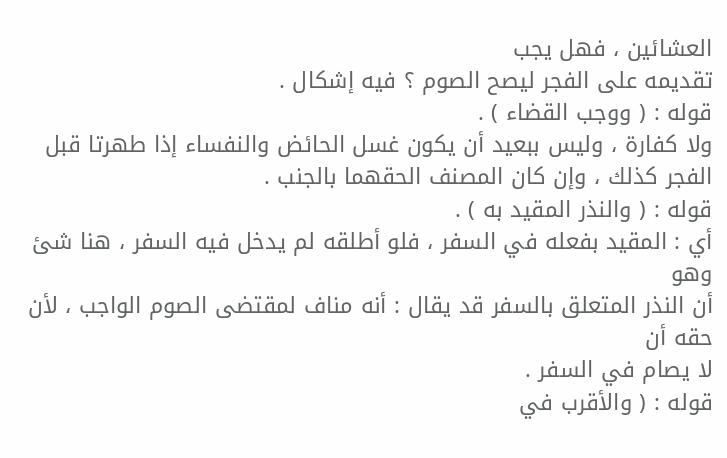العشائين ، فهل يجب
تقديمه على الفجر ليصح الصوم ؟ فيه إشكال .
قوله : ( ووجب القضاء ) .
ولا كفارة ، وليس ببعيد أن يكون غسل الحائض والنفساء إذا طهرتا قبل
الفجر كذلك ، وإن كان المصنف الحقهما بالجنب .
قوله : ( والنذر المقيد به ) .
أي : المقيد بفعله في السفر ، فلو أطلقه لم يدخل فيه السفر ، هنا شئ وهو
أن النذر المتعلق بالسفر قد يقال : أنه مناف لمقتضى الصوم الواجب ، لأن حقه أن
لا يصام في السفر .
قوله : ( والأقرب في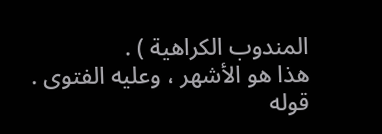المندوب الكراهية ) .
هذا هو الأشهر ، وعليه الفتوى .
قوله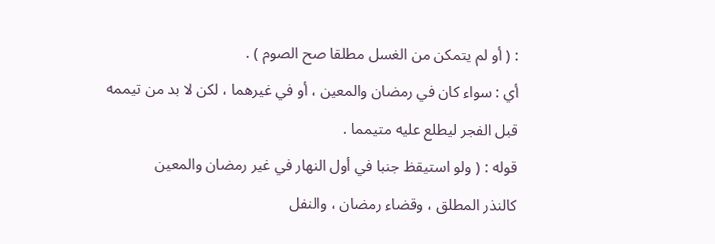: ( أو لم يتمكن من الغسل مطلقا صح الصوم ) .
أي : سواء كان في رمضان والمعين ، أو في غيرهما ، لكن لا بد من تيممه
قبل الفجر ليطلع عليه متيمما .
قوله : ( ولو استيقظ جنبا في أول النهار في غير رمضان والمعين
كالنذر المطلق ، وقضاء رمضان ، والنفل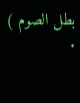بطل الصوم ) .